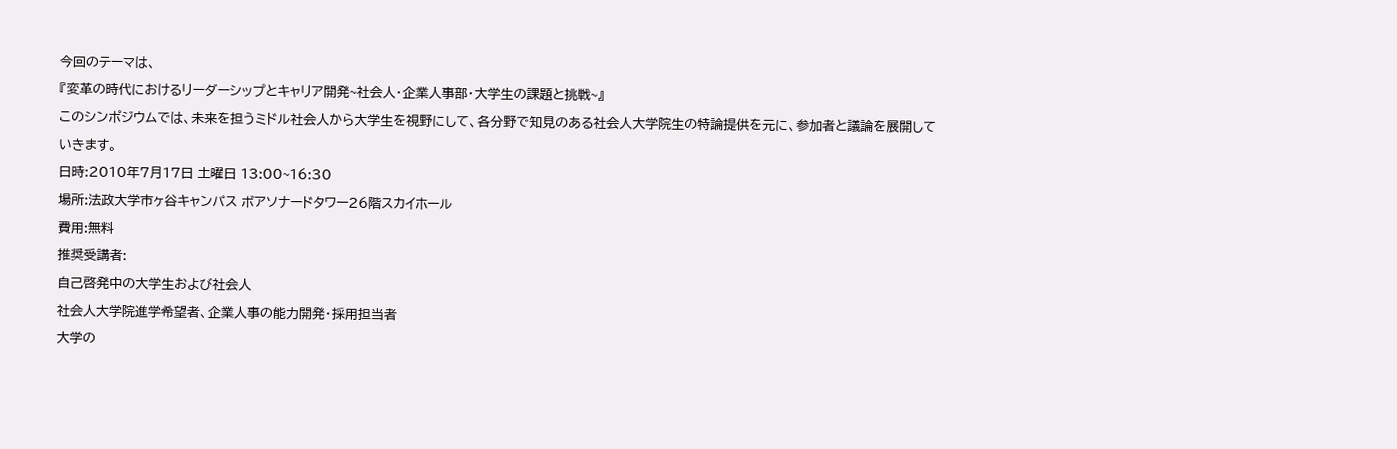今回のテーマは、
『変革の時代におけるリーダーシップとキャリア開発~社会人・企業人事部・大学生の課題と挑戦~』
このシンポジウムでは、未来を担うミドル社会人から大学生を視野にして、各分野で知見のある社会人大学院生の特論提供を元に、参加者と議論を展開していきます。
日時:2010年7月17日 土曜日 13:00~16:30
場所:法政大学市ヶ谷キャンパス ボアソナードタワー26階スカイホール
費用:無料
推奨受講者:
自己啓発中の大学生および社会人
社会人大学院進学希望者、企業人事の能力開発・採用担当者
大学の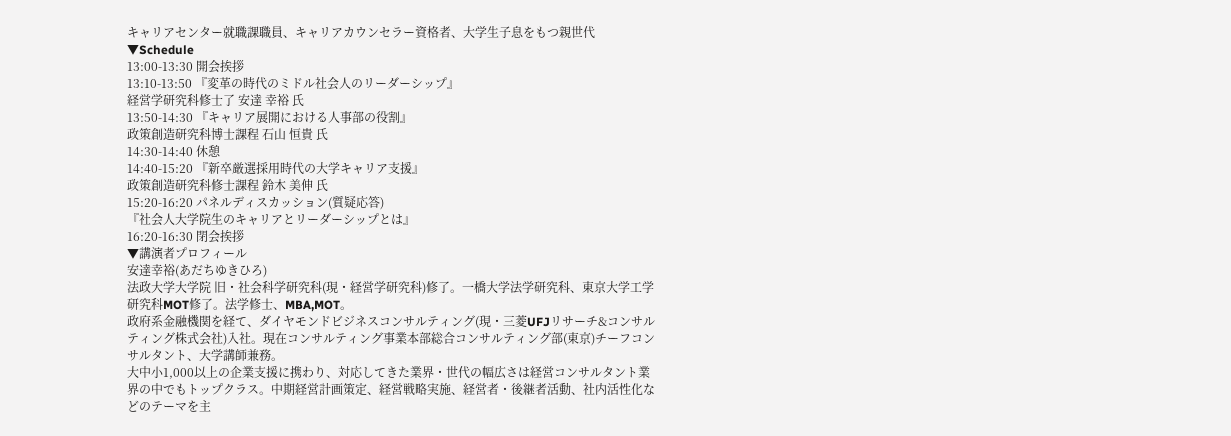キャリアセンター就職課職員、キャリアカウンセラー資格者、大学生子息をもつ親世代
▼Schedule
13:00-13:30 開会挨拶
13:10-13:50 『変革の時代のミドル社会人のリーダーシップ』
経営学研究科修士了 安達 幸裕 氏
13:50-14:30 『キャリア展開における人事部の役割』
政策創造研究科博士課程 石山 恒貴 氏
14:30-14:40 休憩
14:40-15:20 『新卒厳選採用時代の大学キャリア支援』
政策創造研究科修士課程 鈴木 美伸 氏
15:20-16:20 パネルディスカッション(質疑応答)
『社会人大学院生のキャリアとリーダーシップとは』
16:20-16:30 閉会挨拶
▼講演者プロフィール
安達幸裕(あだちゆきひろ)
法政大学大学院 旧・社会科学研究科(現・経営学研究科)修了。一橋大学法学研究科、東京大学工学研究科MOT修了。法学修士、MBA,MOT。
政府系金融機関を経て、ダイヤモンドビジネスコンサルティング(現・三菱UFJリサーチ&コンサルティング株式会社)入社。現在コンサルティング事業本部総合コンサルティング部(東京)チーフコンサルタント、大学講師兼務。
大中小1,000以上の企業支援に携わり、対応してきた業界・世代の幅広さは経営コンサルタント業界の中でもトップクラス。中期経営計画策定、経営戦略実施、経営者・後継者活動、社内活性化などのテーマを主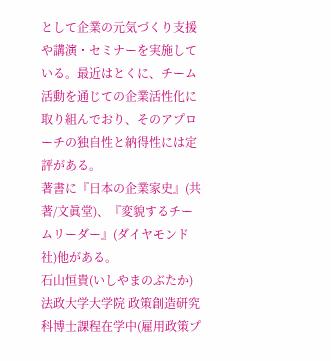として企業の元気づくり支援や講演・セミナーを実施している。最近はとくに、チーム活動を通じての企業活性化に取り組んでおり、そのアプローチの独自性と納得性には定評がある。
著書に『日本の企業家史』(共著/文眞堂)、『変貌するチームリーダー』(ダイヤモンド社)他がある。
石山恒貴(いしやまのぶたか)
法政大学大学院 政策創造研究科博士課程在学中(雇用政策プ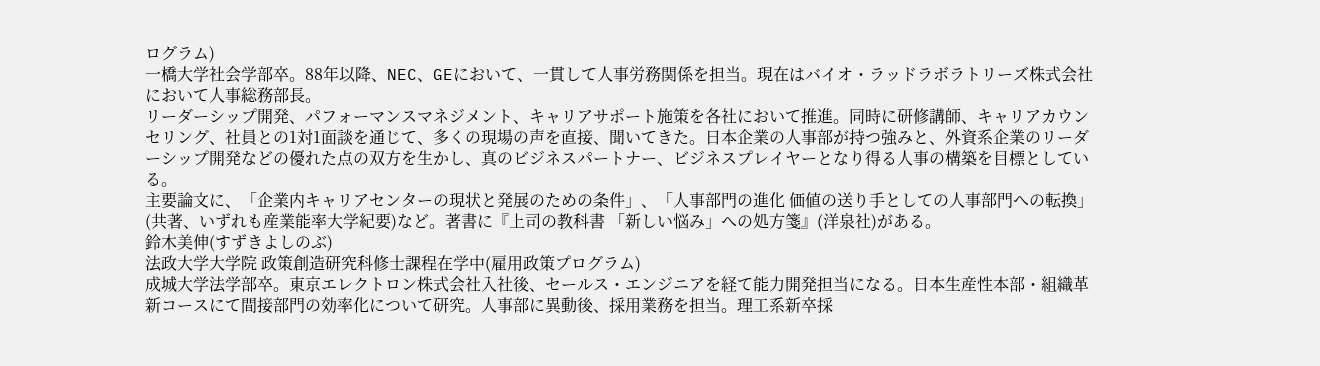ログラム)
一橋大学社会学部卒。88年以降、NEC、GEにおいて、一貫して人事労務関係を担当。現在はバイオ・ラッドラボラトリーズ株式会社において人事総務部長。
リーダーシップ開発、パフォーマンスマネジメント、キャリアサポート施策を各社において推進。同時に研修講師、キャリアカウンセリング、社員との1対1面談を通じて、多くの現場の声を直接、聞いてきた。日本企業の人事部が持つ強みと、外資系企業のリーダーシップ開発などの優れた点の双方を生かし、真のビジネスパートナー、ビジネスプレイヤーとなり得る人事の構築を目標としている。
主要論文に、「企業内キャリアセンターの現状と発展のための条件」、「人事部門の進化 価値の送り手としての人事部門への転換」(共著、いずれも産業能率大学紀要)など。著書に『上司の教科書 「新しい悩み」への処方箋』(洋泉社)がある。
鈴木美伸(すずきよしのぶ)
法政大学大学院 政策創造研究科修士課程在学中(雇用政策プログラム)
成城大学法学部卒。東京エレクトロン株式会社入社後、セールス・エンジニアを経て能力開発担当になる。日本生産性本部・組織革新コースにて間接部門の効率化について研究。人事部に異動後、採用業務を担当。理工系新卒採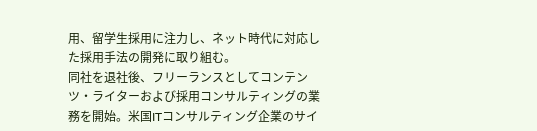用、留学生採用に注力し、ネット時代に対応した採用手法の開発に取り組む。
同社を退社後、フリーランスとしてコンテンツ・ライターおよび採用コンサルティングの業務を開始。米国ITコンサルティング企業のサイ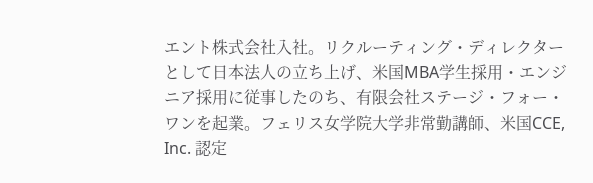エント株式会社入社。リクルーティング・ディレクターとして日本法人の立ち上げ、米国MBA学生採用・エンジニア採用に従事したのち、有限会社ステージ・フォー・ワンを起業。フェリス女学院大学非常勤講師、米国CCE, Inc. 認定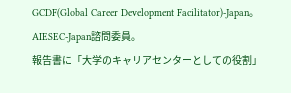GCDF(Global Career Development Facilitator)-Japan。AIESEC-Japan諮問委員。
報告書に「大学のキャリアセンターとしての役割」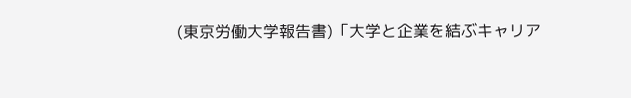(東京労働大学報告書)「大学と企業を結ぶキャリア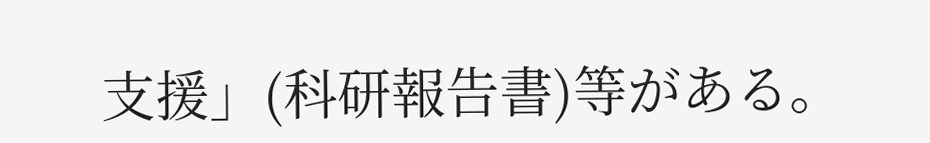支援」(科研報告書)等がある。